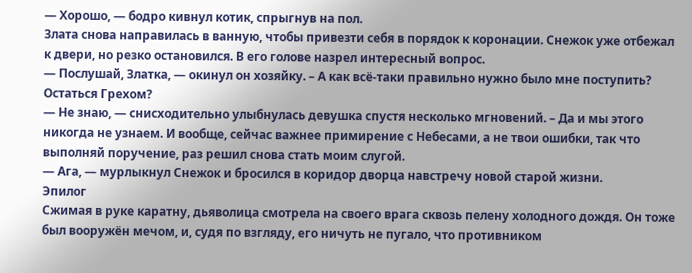— Хорошо, — бодро кивнул котик, спрыгнув на пол.
Злата снова направилась в ванную, чтобы привезти себя в порядок к коронации. Снежок уже отбежал к двери, но резко остановился. В его голове назрел интересный вопрос.
— Послушай, Златка, — окинул он хозяйку. – А как всё-таки правильно нужно было мне поступить? Остаться Грехом?
— Не знаю, — снисходительно улыбнулась девушка спустя несколько мгновений. – Да и мы этого никогда не узнаем. И вообще, сейчас важнее примирение с Небесами, а не твои ошибки, так что выполняй поручение, раз решил снова стать моим слугой.
— Ага, — мурлыкнул Снежок и бросился в коридор дворца навстречу новой старой жизни.
Эпилог
Сжимая в руке каратну, дьяволица смотрела на своего врага сквозь пелену холодного дождя. Он тоже был вооружён мечом, и, судя по взгляду, его ничуть не пугало, что противником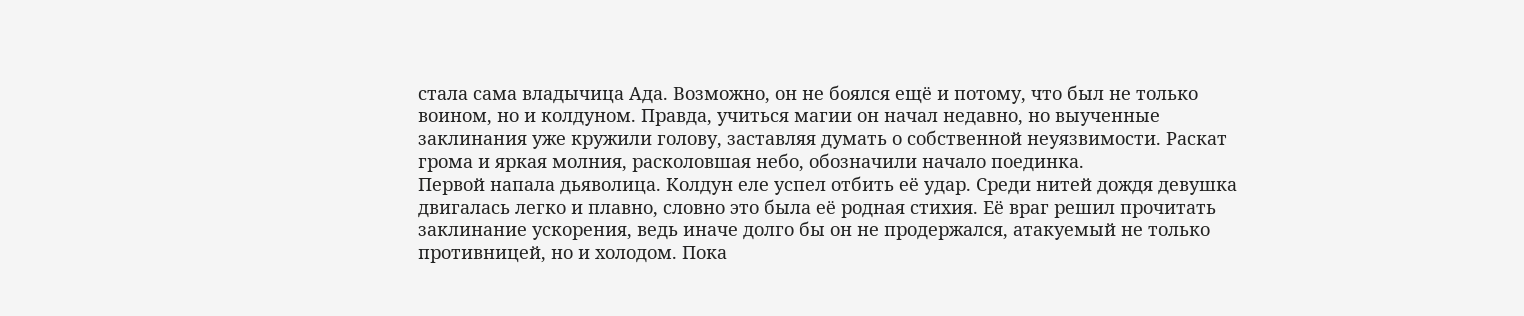стала сама владычица Ада. Возможно, он не боялся ещё и потому, что был не только воином, но и колдуном. Правда, учиться магии он начал недавно, но выученные заклинания уже кружили голову, заставляя думать о собственной неуязвимости. Раскат грома и яркая молния, расколовшая небо, обозначили начало поединка.
Первой напала дьяволица. Колдун еле успел отбить её удар. Среди нитей дождя девушка двигалась легко и плавно, словно это была её родная стихия. Её враг решил прочитать заклинание ускорения, ведь иначе долго бы он не продержался, атакуемый не только противницей, но и холодом. Пока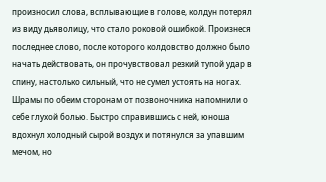произносил слова, всплывающие в голове, колдун потерял из виду дьяволицу, что стало роковой ошибкой. Произнеся последнее слово, после которого колдовство должно было начать действовать, он прочувствовал резкий тупой удар в спину, настолько сильный, что не сумел устоять на ногах. Шрамы по обеим сторонам от позвоночника напомнили о себе глухой болью. Быстро справившись с ней, юноша вдохнул холодный сырой воздух и потянулся за упавшим мечом, но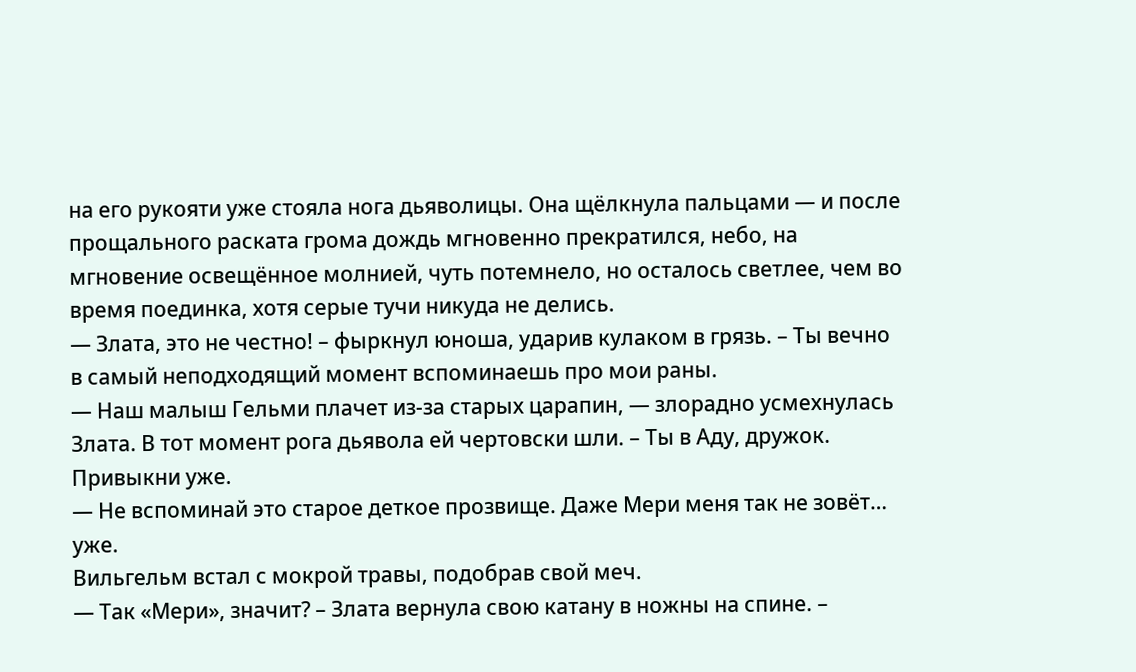на его рукояти уже стояла нога дьяволицы. Она щёлкнула пальцами — и после прощального раската грома дождь мгновенно прекратился, небо, на мгновение освещённое молнией, чуть потемнело, но осталось светлее, чем во время поединка, хотя серые тучи никуда не делись.
— Злата, это не честно! – фыркнул юноша, ударив кулаком в грязь. – Ты вечно в самый неподходящий момент вспоминаешь про мои раны.
— Наш малыш Гельми плачет из-за старых царапин, — злорадно усмехнулась Злата. В тот момент рога дьявола ей чертовски шли. – Ты в Аду, дружок. Привыкни уже.
— Не вспоминай это старое деткое прозвище. Даже Мери меня так не зовёт… уже.
Вильгельм встал с мокрой травы, подобрав свой меч.
— Так «Мери», значит? – Злата вернула свою катану в ножны на спине. –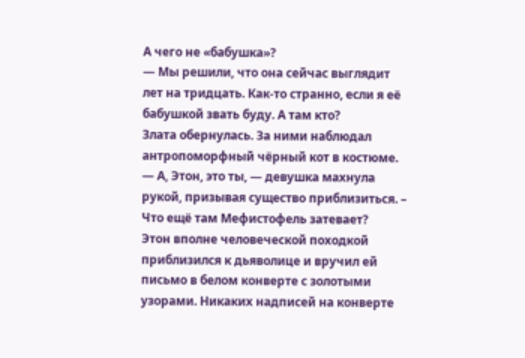А чего не «бабушка»?
— Мы решили, что она сейчас выглядит лет на тридцать. Как-то странно, если я её бабушкой звать буду. А там кто?
Злата обернулась. За ними наблюдал антропоморфный чёрный кот в костюме.
— А, Этон, это ты, — девушка махнула рукой, призывая существо приблизиться. – Что ещё там Мефистофель затевает?
Этон вполне человеческой походкой приблизился к дьяволице и вручил ей письмо в белом конверте с золотыми узорами. Никаких надписей на конверте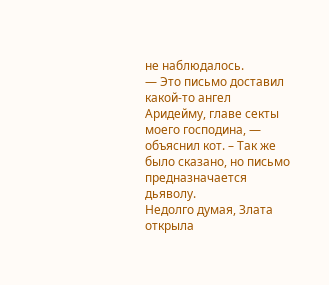не наблюдалось.
— Это письмо доставил какой-то ангел Аридейму, главе секты моего господина, — объяснил кот. – Так же было сказано, но письмо предназначается дьяволу.
Недолго думая, Злата открыла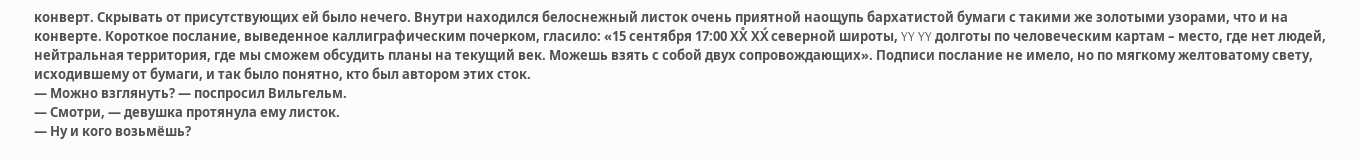конверт. Скрывать от присутствующих ей было нечего. Внутри находился белоснежный листок очень приятной наощупь бархатистой бумаги с такими же золотыми узорами, что и на конверте. Короткое послание, выведенное каллиграфическим почерком, гласило: «15 сентября 17:00 ХХ̊ ХХ́ северной широты, YY YY долготы по человеческим картам – место, где нет людей, нейтральная территория, где мы сможем обсудить планы на текущий век. Можешь взять с собой двух сопровождающих». Подписи послание не имело, но по мягкому желтоватому свету, исходившему от бумаги, и так было понятно, кто был автором этих сток.
— Можно взглянуть? — поспросил Вильгельм.
— Смотри, — девушка протянула ему листок.
— Ну и кого возьмёшь?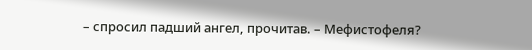– спросил падший ангел, прочитав. – Мефистофеля?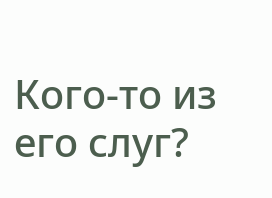Кого-то из его слуг?